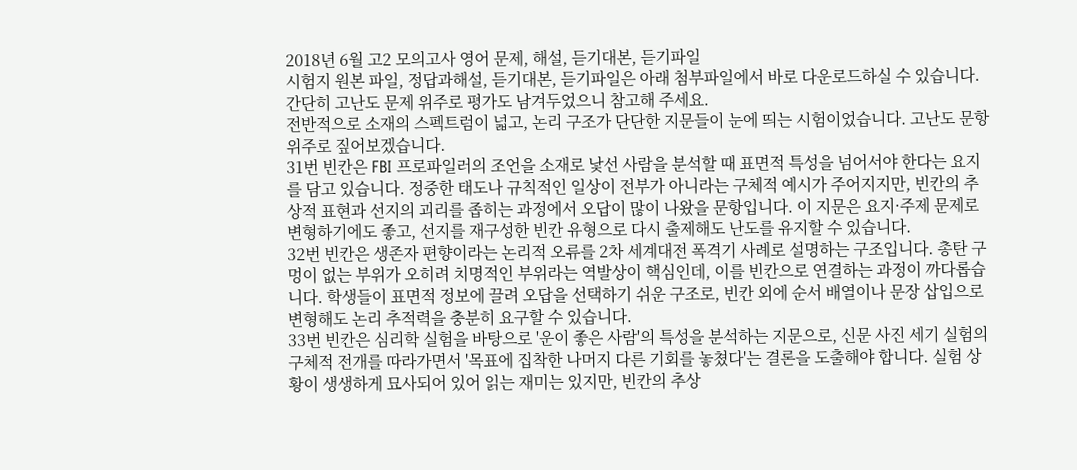2018년 6월 고2 모의고사 영어 문제, 해설, 듣기대본, 듣기파일
시험지 원본 파일, 정답과해설, 듣기대본, 듣기파일은 아래 첨부파일에서 바로 다운로드하실 수 있습니다. 간단히 고난도 문제 위주로 평가도 남겨두었으니 참고해 주세요.
전반적으로 소재의 스펙트럼이 넓고, 논리 구조가 단단한 지문들이 눈에 띄는 시험이었습니다. 고난도 문항 위주로 짚어보겠습니다.
31번 빈칸은 FBI 프로파일러의 조언을 소재로 낯선 사람을 분석할 때 표면적 특성을 넘어서야 한다는 요지를 담고 있습니다. 정중한 태도나 규칙적인 일상이 전부가 아니라는 구체적 예시가 주어지지만, 빈칸의 추상적 표현과 선지의 괴리를 좁히는 과정에서 오답이 많이 나왔을 문항입니다. 이 지문은 요지·주제 문제로 변형하기에도 좋고, 선지를 재구성한 빈칸 유형으로 다시 출제해도 난도를 유지할 수 있습니다.
32번 빈칸은 생존자 편향이라는 논리적 오류를 2차 세계대전 폭격기 사례로 설명하는 구조입니다. 총탄 구멍이 없는 부위가 오히려 치명적인 부위라는 역발상이 핵심인데, 이를 빈칸으로 연결하는 과정이 까다롭습니다. 학생들이 표면적 정보에 끌려 오답을 선택하기 쉬운 구조로, 빈칸 외에 순서 배열이나 문장 삽입으로 변형해도 논리 추적력을 충분히 요구할 수 있습니다.
33번 빈칸은 심리학 실험을 바탕으로 '운이 좋은 사람'의 특성을 분석하는 지문으로, 신문 사진 세기 실험의 구체적 전개를 따라가면서 '목표에 집착한 나머지 다른 기회를 놓쳤다'는 결론을 도출해야 합니다. 실험 상황이 생생하게 묘사되어 있어 읽는 재미는 있지만, 빈칸의 추상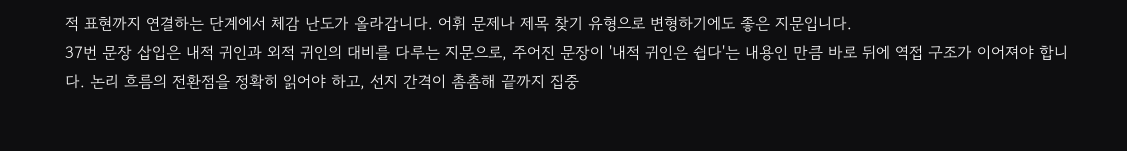적 표현까지 연결하는 단계에서 체감 난도가 올라갑니다. 어휘 문제나 제목 찾기 유형으로 변형하기에도 좋은 지문입니다.
37번 문장 삽입은 내적 귀인과 외적 귀인의 대비를 다루는 지문으로, 주어진 문장이 '내적 귀인은 쉽다'는 내용인 만큼 바로 뒤에 역접 구조가 이어져야 합니다. 논리 흐름의 전환점을 정확히 읽어야 하고, 선지 간격이 촘촘해 끝까지 집중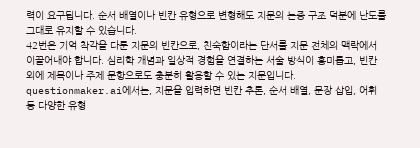력이 요구됩니다. 순서 배열이나 빈칸 유형으로 변형해도 지문의 논증 구조 덕분에 난도를 그대로 유지할 수 있습니다.
42번은 기억 착각을 다룬 지문의 빈칸으로, 친숙함이라는 단서를 지문 전체의 맥락에서 이끌어내야 합니다. 심리학 개념과 일상적 경험을 연결하는 서술 방식이 흥미롭고, 빈칸 외에 제목이나 주제 문항으로도 충분히 활용할 수 있는 지문입니다.
questionmaker.ai에서는, 지문을 입력하면 빈칸 추론, 순서 배열, 문장 삽입, 어휘 등 다양한 유형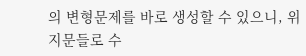의 변형문제를 바로 생성할 수 있으니, 위 지문들로 수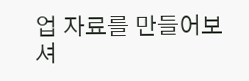업 자료를 만들어보셔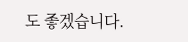도 좋겠습니다.